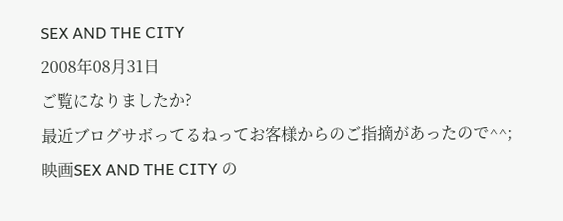SEX AND THE CITY
2008年08月31日
ご覧になりましたか?
最近ブログサボってるねってお客様からのご指摘があったので^^;
映画SEX AND THE CITY の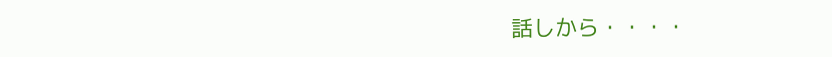話しから・・・・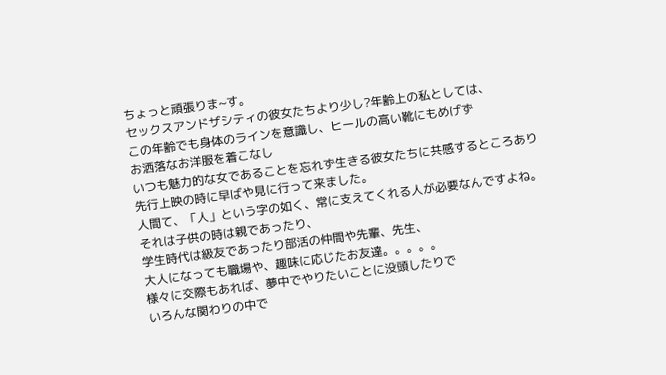ちょっと頑張りま~す。
セックスアンドザシティの彼女たちより少し?年齢上の私としては、
この年齢でも身体のラインを意識し、ヒールの高い靴にもめげず
お洒落なお洋服を着こなし
いつも魅力的な女であることを忘れず生きる彼女たちに共感するところあり
先行上映の時に早ばや見に行って来ました。
人間て、「人」という字の如く、常に支えてくれる人が必要なんですよね。
それは子供の時は親であったり、
学生時代は級友であったり部活の仲間や先輩、先生、
大人になっても職場や、趣味に応じたお友達。。。。。
様々に交際もあれば、夢中でやりたいことに没頭したりで
いろんな関わりの中で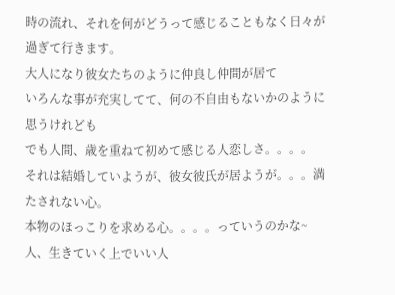時の流れ、それを何がどうって感じることもなく日々が過ぎて行きます。
大人になり彼女たちのように仲良し仲間が居て
いろんな事が充実してて、何の不自由もないかのように思うけれども
でも人間、歳を重ねて初めて感じる人恋しさ。。。。
それは結婚していようが、彼女彼氏が居ようが。。。満たされない心。
本物のほっこりを求める心。。。。っていうのかな~
人、生きていく上でいい人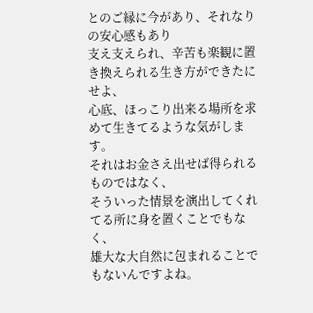とのご縁に今があり、それなりの安心感もあり
支え支えられ、辛苦も楽観に置き換えられる生き方ができたにせよ、
心底、ほっこり出来る場所を求めて生きてるような気がします。
それはお金さえ出せば得られるものではなく、
そういった情景を演出してくれてる所に身を置くことでもなく、
雄大な大自然に包まれることでもないんですよね。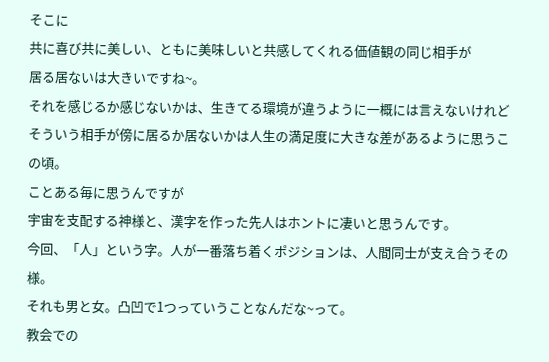そこに
共に喜び共に美しい、ともに美味しいと共感してくれる価値観の同じ相手が
居る居ないは大きいですね~。
それを感じるか感じないかは、生きてる環境が違うように一概には言えないけれど
そういう相手が傍に居るか居ないかは人生の満足度に大きな差があるように思うこの頃。
ことある毎に思うんですが
宇宙を支配する神様と、漢字を作った先人はホントに凄いと思うんです。
今回、「人」という字。人が一番落ち着くポジションは、人間同士が支え合うその様。
それも男と女。凸凹で1つっていうことなんだな~って。
教会での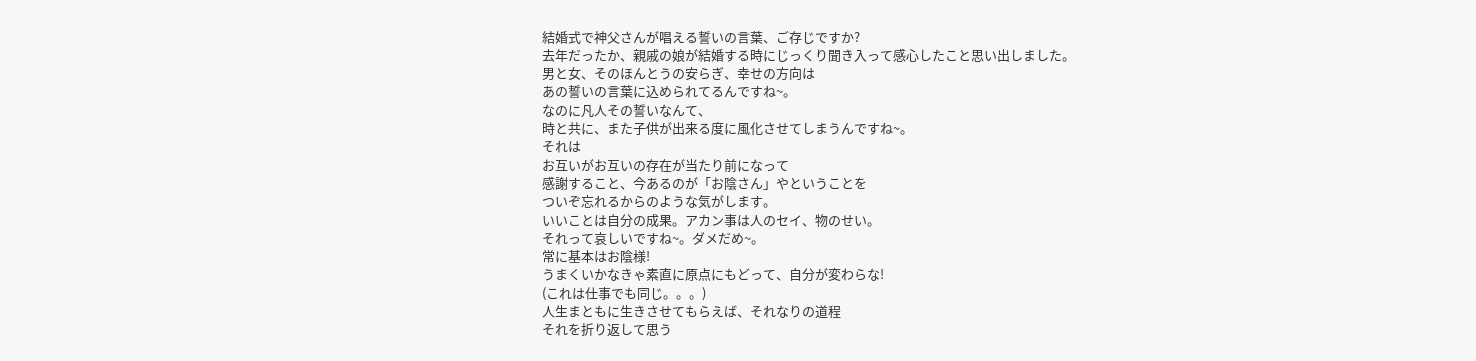結婚式で神父さんが唱える誓いの言葉、ご存じですか?
去年だったか、親戚の娘が結婚する時にじっくり聞き入って感心したこと思い出しました。
男と女、そのほんとうの安らぎ、幸せの方向は
あの誓いの言葉に込められてるんですね~。
なのに凡人その誓いなんて、
時と共に、また子供が出来る度に風化させてしまうんですね~。
それは
お互いがお互いの存在が当たり前になって
感謝すること、今あるのが「お陰さん」やということを
ついぞ忘れるからのような気がします。
いいことは自分の成果。アカン事は人のセイ、物のせい。
それって哀しいですね~。ダメだめ~。
常に基本はお陰様!
うまくいかなきゃ素直に原点にもどって、自分が変わらな!
(これは仕事でも同じ。。。)
人生まともに生きさせてもらえば、それなりの道程
それを折り返して思う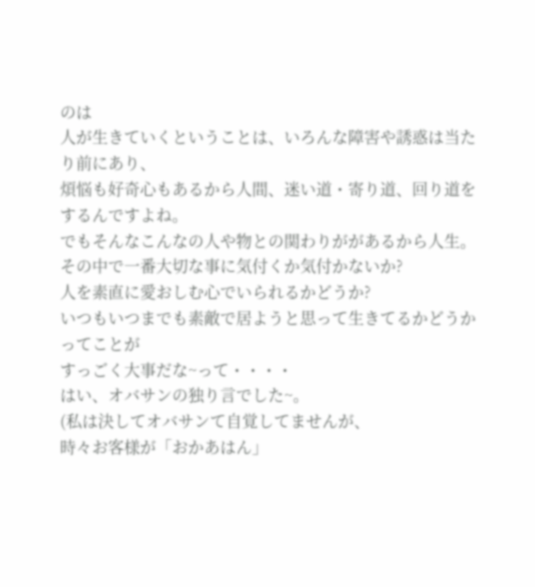のは
人が生きていくということは、いろんな障害や誘惑は当たり前にあり、
煩悩も好奇心もあるから人間、迷い道・寄り道、回り道をするんですよね。
でもそんなこんなの人や物との関わりががあるから人生。
その中で一番大切な事に気付くか気付かないか?
人を素直に愛おしむ心でいられるかどうか?
いつもいつまでも素敵で居ようと思って生きてるかどうかってことが
すっごく大事だな~って・・・・
はい、オバサンの独り言でした~。
(私は決してオバサンて自覚してませんが、
時々お客様が「おかあはん」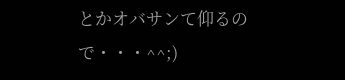とかオバサンて仰るので・・・^^;)